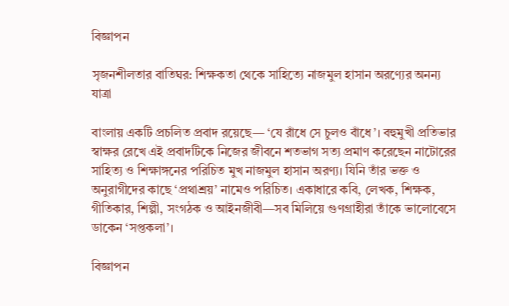বিজ্ঞাপন

সৃজনশীলতার বাতিঘর: শিক্ষকতা থেকে সাহিত্যে নাজমুল হাসান অরণ্যের অনন্য যাত্রা

বাংলায় একটি প্রচলিত প্রবাদ রয়েছে— ‘যে রাঁধে সে চুলও বাঁধে’। বহুমুখী প্রতিভার স্বাক্ষর রেখে এই প্রবাদটিকে নিজের জীবনে শতভাগ সত্য প্রমাণ করেছেন নাটোরের সাহিত্য ও শিক্ষাঙ্গনের পরিচিত মুখ নাজমুল হাসান অরণ্য। যিনি তাঁর ভক্ত ও অনুরাগীদের কাছে ‘প্রথাশ্রয়’ নামেও পরিচিত। একাধারে কবি, লেখক, শিক্ষক, গীতিকার, শিল্পী, সংগঠক ও আইনজীবী—সব মিলিয়ে গুণগ্রাহীরা তাঁকে ভালোবেসে ডাকেন ‘সপ্তকলা’।

বিজ্ঞাপন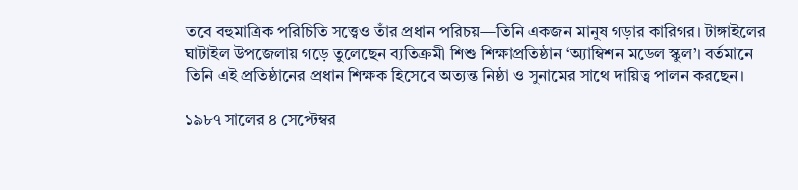তবে বহুমাত্রিক পরিচিতি সত্ত্বেও তাঁর প্রধান পরিচয়—তিনি একজন মানুষ গড়ার কারিগর। টাঙ্গাইলের ঘাটাইল উপজেলায় গড়ে তুলেছেন ব্যতিক্রমী শিশু শিক্ষাপ্রতিষ্ঠান ‘অ্যাম্বিশন মডেল স্কুল’। বর্তমানে তিনি এই প্রতিষ্ঠানের প্রধান শিক্ষক হিসেবে অত্যন্ত নিষ্ঠা ও সুনামের সাথে দায়িত্ব পালন করছেন।

১৯৮৭ সালের ৪ সেপ্টেম্বর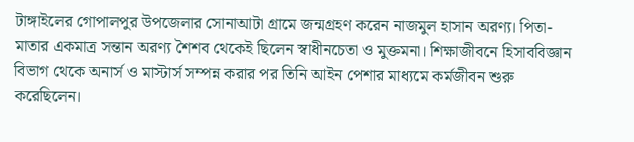টাঙ্গাইলের গোপালপুর উপজেলার সোনাআটা গ্রামে জন্মগ্রহণ করেন নাজমুল হাসান অরণ্য। পিতা-মাতার একমাত্র সন্তান অরণ্য শৈশব থেকেই ছিলেন স্বাধীনচেতা ও মুক্তমনা। শিক্ষাজীবনে হিসাববিজ্ঞান বিভাগ থেকে অনার্স ও মাস্টার্স সম্পন্ন করার পর তিনি আইন পেশার মাধ্যমে কর্মজীবন শুরু করেছিলেন।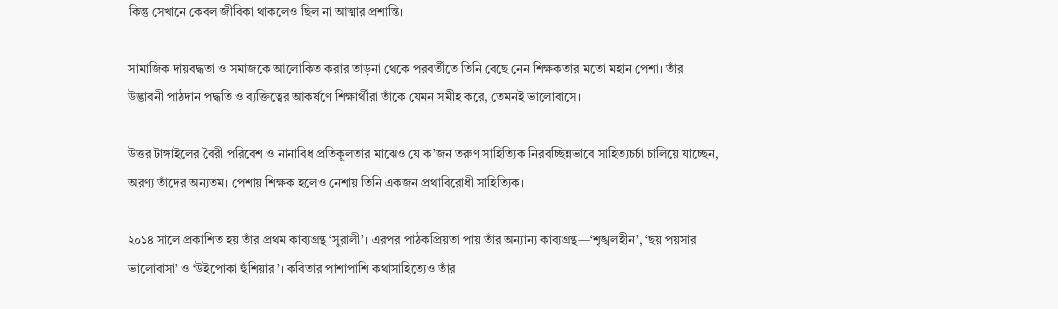কিন্তু সেখানে কেবল জীবিকা থাকলেও ছিল না আত্মার প্রশান্তি।

সামাজিক দায়বদ্ধতা ও সমাজকে আলোকিত করার তাড়না থেকে পরবর্তীতে তিনি বেছে নেন শিক্ষকতার মতো মহান পেশা। তাঁর উদ্ভাবনী পাঠদান পদ্ধতি ও ব্যক্তিত্বের আকর্ষণে শিক্ষার্থীরা তাঁকে যেমন সমীহ করে, তেমনই ভালোবাসে।

উত্তর টাঙ্গাইলের বৈরী পরিবেশ ও নানাবিধ প্রতিকূলতার মাঝেও যে ক’জন তরুণ সাহিত্যিক নিরবচ্ছিন্নভাবে সাহিত্যচর্চা চালিয়ে যাচ্ছেন, অরণ্য তাঁদের অন্যতম। পেশায় শিক্ষক হলেও নেশায় তিনি একজন প্রথাবিরোধী সাহিত্যিক।

২০১৪ সালে প্রকাশিত হয় তাঁর প্রথম কাব্যগ্রন্থ ‘সুরালী’। এরপর পাঠকপ্রিয়তা পায় তাঁর অন্যান্য কাব্যগ্রন্থ—‘শৃঙ্খলহীন’, ‘ছয় পয়সার ভালোবাসা’ ও ‘উইপোকা হুঁশিয়ার’। কবিতার পাশাপাশি কথাসাহিত্যেও তাঁর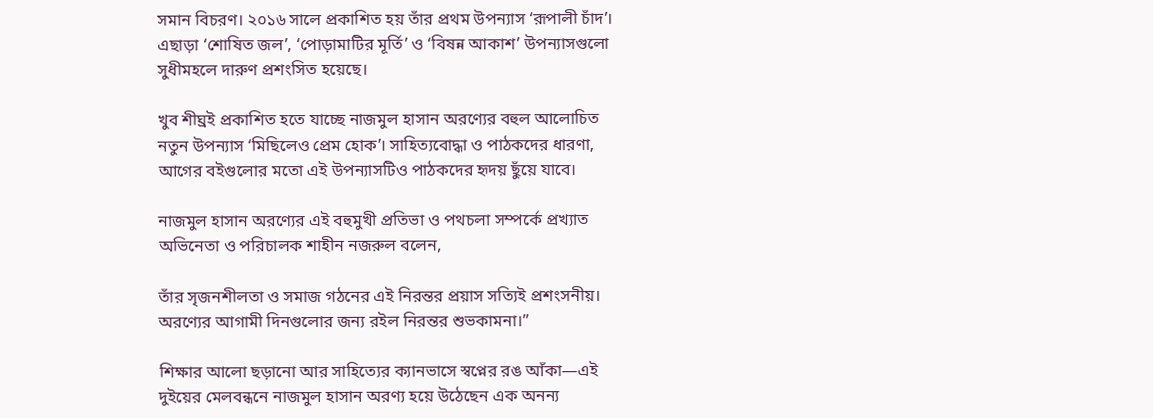সমান বিচরণ। ২০১৬ সালে প্রকাশিত হয় তাঁর প্রথম উপন্যাস ‘রূপালী চাঁদ’। এছাড়া ‘শোষিত জল’, ‘পোড়ামাটির মূর্তি’ ও ‘বিষন্ন আকাশ’ উপন্যাসগুলো সুধীমহলে দারুণ প্রশংসিত হয়েছে।

খুব শীঘ্রই প্রকাশিত হতে যাচ্ছে নাজমুল হাসান অরণ্যের বহুল আলোচিত নতুন উপন্যাস ‘মিছিলেও প্রেম হোক’। সাহিত্যবোদ্ধা ও পাঠকদের ধারণা, আগের বইগুলোর মতো এই উপন্যাসটিও পাঠকদের হৃদয় ছুঁয়ে যাবে।

নাজমুল হাসান অরণ্যের এই বহুমুখী প্রতিভা ও পথচলা সম্পর্কে প্রখ্যাত অভিনেতা ও পরিচালক শাহীন নজরু‌ল বলেন,

তাঁর সৃজনশীলতা ও সমাজ গঠনের এই নিরন্তর প্রয়াস সত্যিই প্রশংসনীয়। অরণ্যের আগামী দিনগুলোর জন্য রইল নিরন্তর শুভকামনা।”

শিক্ষার আলো ছড়ানো আর সাহিত্যের ক্যানভাসে স্বপ্নের রঙ আঁকা—এই দুইয়ের মেলবন্ধনে নাজমুল হাসান অরণ্য হয়ে উঠেছেন এক অনন্য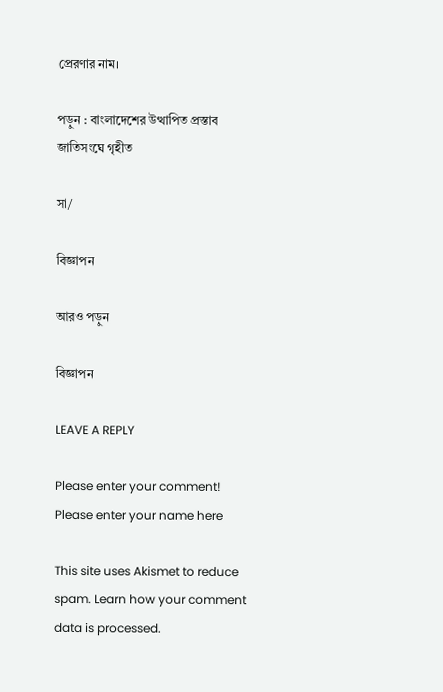প্রেরণার নাম।

পড়ুন : বাংলাদেশের উত্থাপিত প্রস্তাব জাতিসংঘে গৃহীত

সা/

বিজ্ঞাপন

আরও পড়ুন

বিজ্ঞাপন

LEAVE A REPLY

Please enter your comment!
Please enter your name here

This site uses Akismet to reduce spam. Learn how your comment data is processed.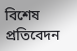বিশেষ প্রতিবেদন